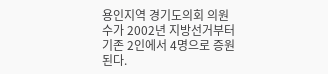용인지역 경기도의회 의원수가 2002년 지방선거부터 기존 2인에서 4명으로 증원된다.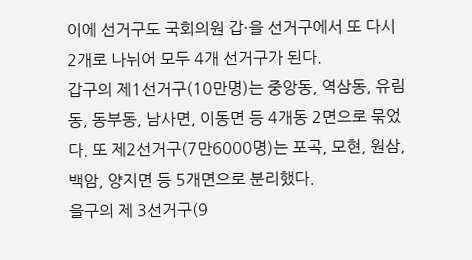이에 선거구도 국회의원 갑·을 선거구에서 또 다시 2개로 나뉘어 모두 4개 선거구가 된다.
갑구의 제1선거구(10만명)는 중앙동, 역삼동, 유림동, 동부동, 남사면, 이동면 등 4개동 2면으로 묶었다. 또 제2선거구(7만6000명)는 포곡, 모현, 원삼, 백암, 양지면 등 5개면으로 분리했다.
을구의 제 3선거구(9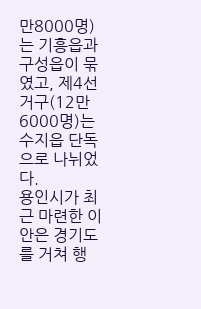만8000명)는 기흥읍과 구성읍이 묶였고, 제4선거구(12만6000명)는 수지읍 단독으로 나뉘었다.
용인시가 최근 마련한 이 안은 경기도를 거쳐 행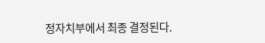정자치부에서 최종 결정된다.